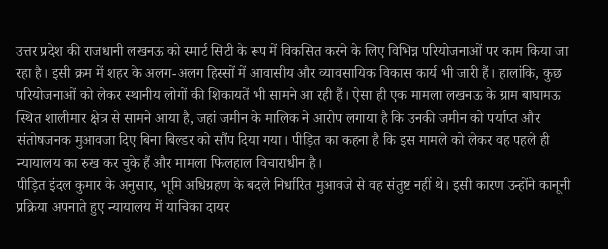उत्तर प्रदेश की राजधानी लखनऊ को स्मार्ट सिटी के रूप में विकसित करने के लिए विभिन्न परियोजनाओं पर काम किया जा रहा है। इसी क्रम में शहर के अलग-अलग हिस्सों में आवासीय और व्यावसायिक विकास कार्य भी जारी हैं। हालांकि, कुछ परियोजनाओं को लेकर स्थानीय लोगों की शिकायतें भी सामने आ रही हैं। ऐसा ही एक मामला लखनऊ के ग्राम बाघामऊ स्थित शालीमार क्षेत्र से सामने आया है, जहां जमीन के मालिक ने आरोप लगाया है कि उनकी जमीन को पर्याप्त और संतोषजनक मुआवजा दिए बिना बिल्डर को सौंप दिया गया। पीड़ित का कहना है कि इस मामले को लेकर वह पहले ही न्यायालय का रुख कर चुके हैं और मामला फिलहाल विचाराधीन है।
पीड़ित इंदल कुमार के अनुसार, भूमि अधिग्रहण के बदले निर्धारित मुआवजे से वह संतुष्ट नहीं थे। इसी कारण उन्होंने कानूनी प्रक्रिया अपनाते हुए न्यायालय में याचिका दायर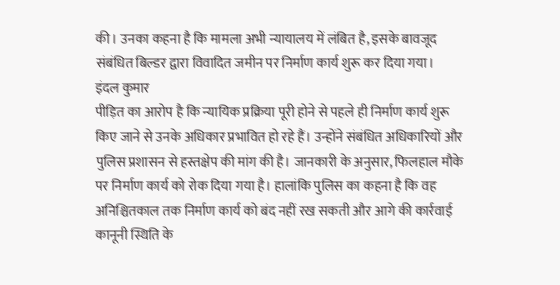की। उनका कहना है कि मामला अभी न्यायालय में लंबित है, इसके बावजूद संबंधित बिल्डर द्वारा विवादित जमीन पर निर्माण कार्य शुरू कर दिया गया।
इंदल कुमार
पीड़ित का आरोप है कि न्यायिक प्रक्रिया पूरी होने से पहले ही निर्माण कार्य शुरू किए जाने से उनके अधिकार प्रभावित हो रहे हैं। उन्होंने संबंधित अधिकारियों और पुलिस प्रशासन से हस्तक्षेप की मांग की है। जानकारी के अनुसार, फिलहाल मौके पर निर्माण कार्य को रोक दिया गया है। हालांकि पुलिस का कहना है कि वह अनिश्चितकाल तक निर्माण कार्य को बंद नहीं रख सकती और आगे की कार्रवाई कानूनी स्थिति के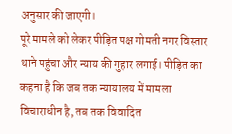अनुसार की जाएगी।
पूरे मामले को लेकर पीड़ित पक्ष गोमती नगर विस्तार थाने पहुंचा और न्याय की गुहार लगाई। पीड़ित का कहना है कि जब तक न्यायालय में मामला विचाराधीन है, तब तक विवादित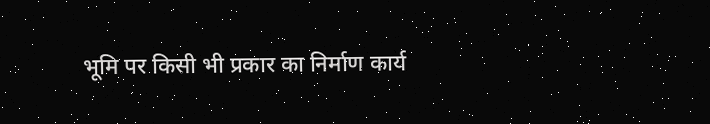भूमि पर किसी भी प्रकार का निर्माण कार्य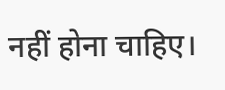नहीं होना चाहिए।